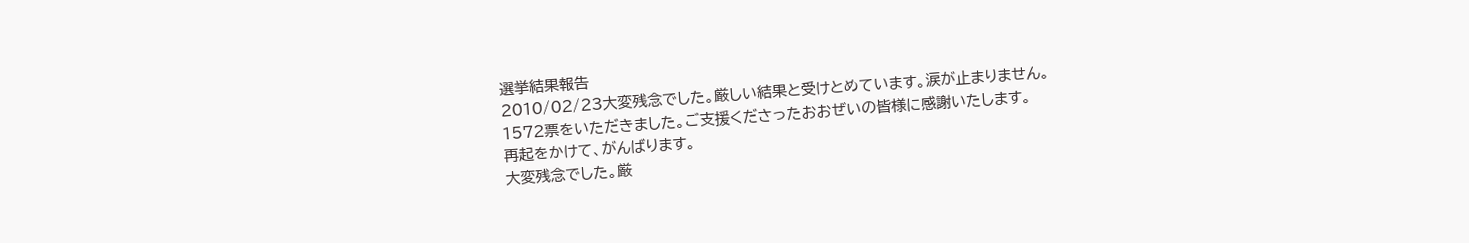選挙結果報告
2010/02/23大変残念でした。厳しい結果と受けとめています。涙が止まりません。
1572票をいただきました。ご支援くださったおおぜいの皆様に感謝いたします。
再起をかけて、がんばります。
大変残念でした。厳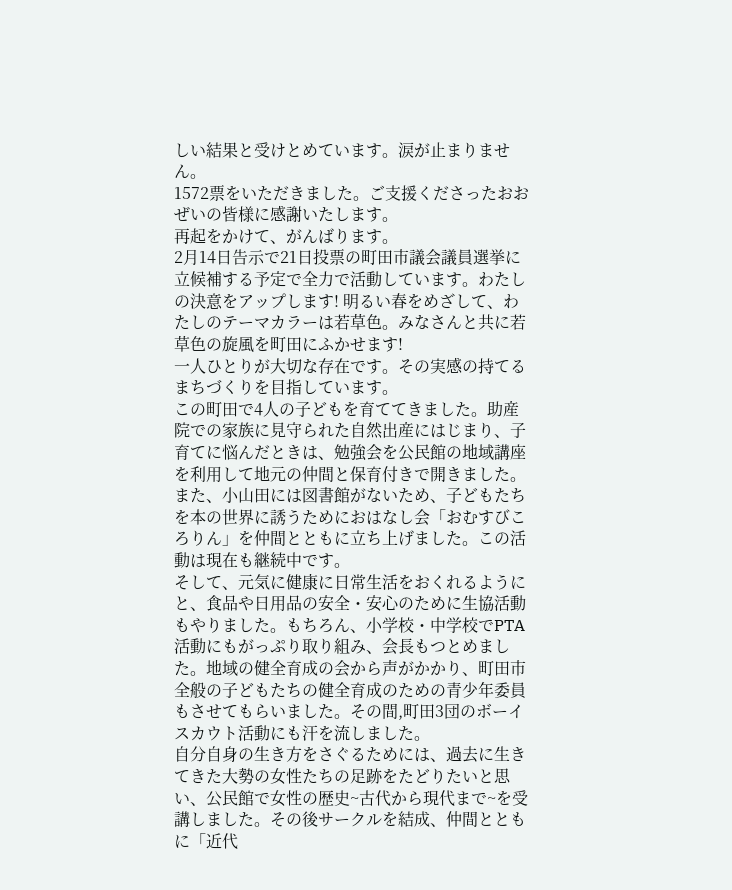しい結果と受けとめています。涙が止まりません。
1572票をいただきました。ご支援くださったおおぜいの皆様に感謝いたします。
再起をかけて、がんばります。
2月14日告示で21日投票の町田市議会議員選挙に立候補する予定で全力で活動しています。わたしの決意をアップします! 明るい春をめざして、わたしのテーマカラーは若草色。みなさんと共に若草色の旋風を町田にふかせます!
一人ひとりが大切な存在です。その実感の持てるまちづくりを目指しています。
この町田で4人の子どもを育ててきました。助産院での家族に見守られた自然出産にはじまり、子育てに悩んだときは、勉強会を公民館の地域講座を利用して地元の仲間と保育付きで開きました。また、小山田には図書館がないため、子どもたちを本の世界に誘うためにおはなし会「おむすびころりん」を仲間とともに立ち上げました。この活動は現在も継続中です。
そして、元気に健康に日常生活をおくれるようにと、食品や日用品の安全・安心のために生協活動もやりました。もちろん、小学校・中学校でPTA活動にもがっぷり取り組み、会長もつとめました。地域の健全育成の会から声がかかり、町田市全般の子どもたちの健全育成のための青少年委員もさせてもらいました。その間,町田3団のボーイスカウト活動にも汗を流しました。
自分自身の生き方をさぐるためには、過去に生きてきた大勢の女性たちの足跡をたどりたいと思い、公民館で女性の歴史~古代から現代まで~を受講しました。その後サークルを結成、仲間とともに「近代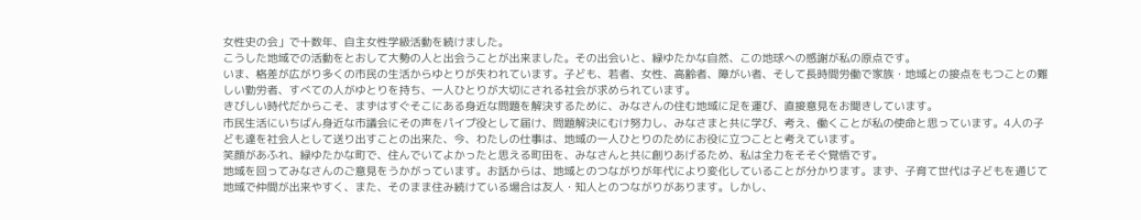女性史の会」で十数年、自主女性学級活動を続けました。
こうした地域での活動をとおして大勢の人と出会うことが出来ました。その出会いと、緑ゆたかな自然、この地球への感謝が私の原点です。
いま、格差が広がり多くの市民の生活からゆとりが失われています。子ども、若者、女性、高齢者、障がい者、そして長時間労働で家族・地域との接点をもつことの難しい勤労者、すべての人がゆとりを持ち、一人ひとりが大切にされる社会が求められています。
きびしい時代だからこそ、まずはすぐそこにある身近な問題を解決するために、みなさんの住む地域に足を運び、直接意見をお聞きしています。
市民生活にいちばん身近な市議会にその声をパイプ役として届け、問題解決にむけ努力し、みなさまと共に学び、考え、働くことが私の使命と思っています。4人の子ども達を社会人として送り出すことの出来た、今、わたしの仕事は、地域の一人ひとりのためにお役に立つことと考えています。
笑顔があふれ、緑ゆたかな町で、住んでいてよかったと思える町田を、みなさんと共に創りあげるため、私は全力をそそぐ覚悟です。
地域を回ってみなさんのご意見をうかがっています。お話からは、地域とのつながりが年代により変化していることが分かります。まず、子育て世代は子どもを通じて地域で仲間が出来やすく、また、そのまま住み続けている場合は友人・知人とのつながりがあります。しかし、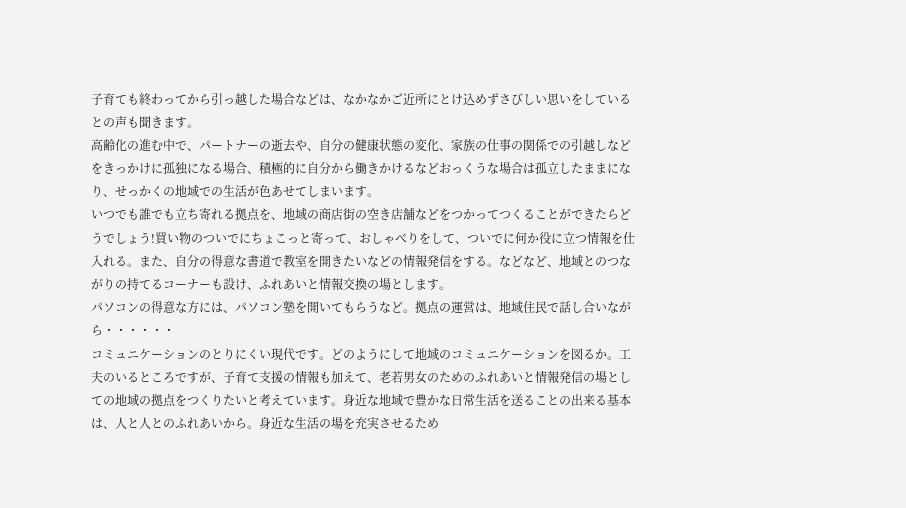子育ても終わってから引っ越した場合などは、なかなかご近所にとけ込めずさびしい思いをしているとの声も聞きます。
高齢化の進む中で、パートナーの逝去や、自分の健康状態の変化、家族の仕事の関係での引越しなどをきっかけに孤独になる場合、積極的に自分から働きかけるなどおっくうな場合は孤立したままになり、せっかくの地域での生活が色あせてしまいます。
いつでも誰でも立ち寄れる拠点を、地域の商店街の空き店舗などをつかってつくることができたらどうでしょう!買い物のついでにちょこっと寄って、おしゃべりをして、ついでに何か役に立つ情報を仕入れる。また、自分の得意な書道で教室を開きたいなどの情報発信をする。などなど、地域とのつながりの持てるコーナーも設け、ふれあいと情報交換の場とします。
パソコンの得意な方には、パソコン塾を開いてもらうなど。拠点の運営は、地域住民で話し合いながら・・・・・・
コミュニケーションのとりにくい現代です。どのようにして地域のコミュニケーションを図るか。工夫のいるところですが、子育て支援の情報も加えて、老若男女のためのふれあいと情報発信の場としての地域の拠点をつくりたいと考えています。身近な地域で豊かな日常生活を送ることの出来る基本は、人と人とのふれあいから。身近な生活の場を充実させるため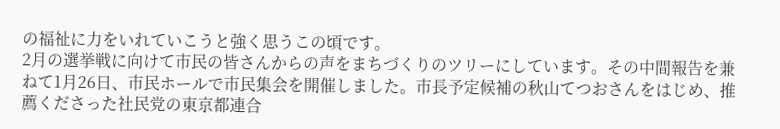の福祉に力をいれていこうと強く思うこの頃です。
2月の選挙戦に向けて市民の皆さんからの声をまちづくりのツリーにしています。その中間報告を兼ねて1月26日、市民ホールで市民集会を開催しました。市長予定候補の秋山てつおさんをはじめ、推薦くださった社民党の東京都連合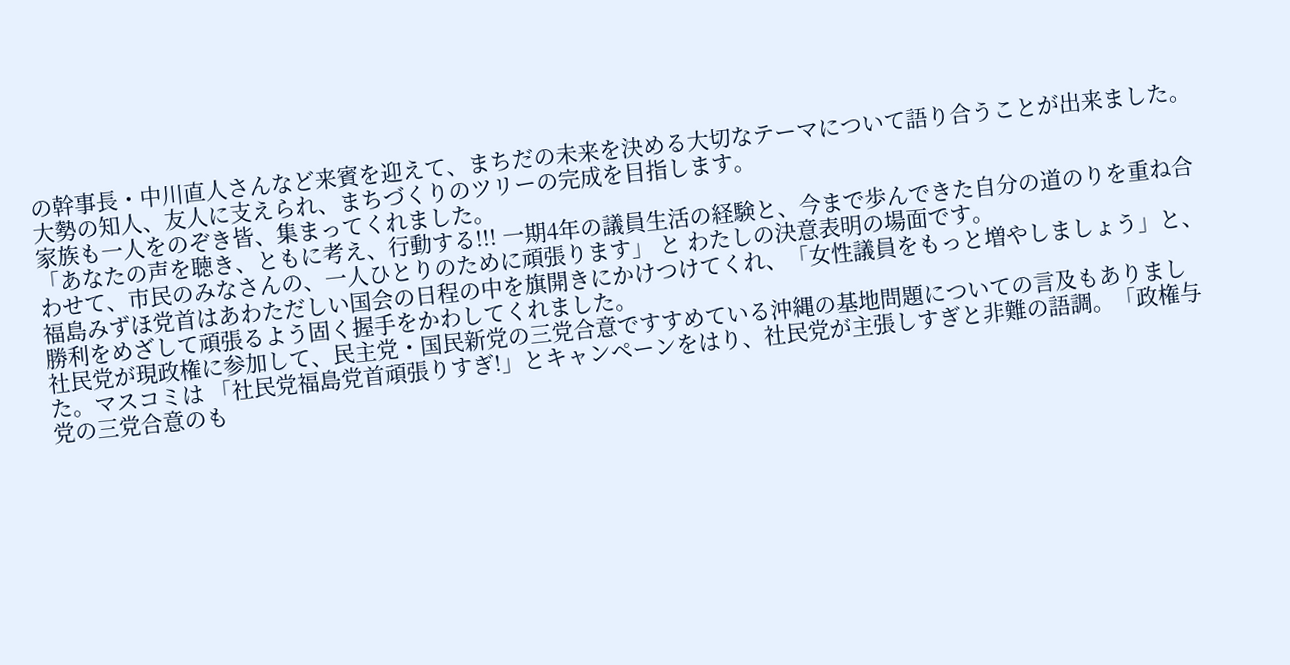の幹事長・中川直人さんなど来賓を迎えて、まちだの未来を決める大切なテーマについて語り合うことが出来ました。
大勢の知人、友人に支えられ、まちづくりのツリーの完成を目指します。
家族も一人をのぞき皆、集まってくれました。
「あなたの声を聴き、ともに考え、行動する!!! 一期4年の議員生活の経験と、今まで歩んできた自分の道のりを重ね合わせて、市民のみなさんの、一人ひとりのために頑張ります」 と わたしの決意表明の場面です。
福島みずほ党首はあわただしい国会の日程の中を旗開きにかけつけてくれ、「女性議員をもっと増やしましょう」と、勝利をめざして頑張るよう固く握手をかわしてくれました。
社民党が現政権に参加して、民主党・国民新党の三党合意ですすめている沖縄の基地問題についての言及もありました。マスコミは 「社民党福島党首頑張りすぎ!」とキャンペーンをはり、社民党が主張しすぎと非難の語調。「政権与党の三党合意のも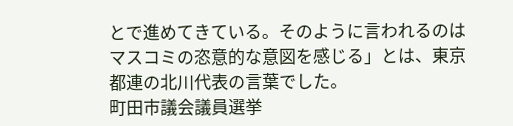とで進めてきている。そのように言われるのはマスコミの恣意的な意図を感じる」とは、東京都連の北川代表の言葉でした。
町田市議会議員選挙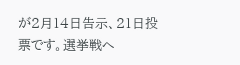が2月14日告示、21日投票です。選挙戦へ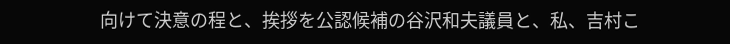向けて決意の程と、挨拶を公認候補の谷沢和夫議員と、私、吉村こ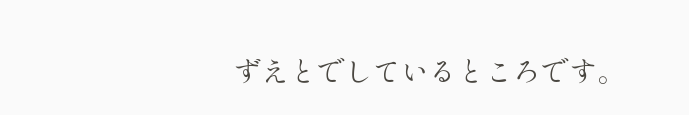ずえとでしているところです。